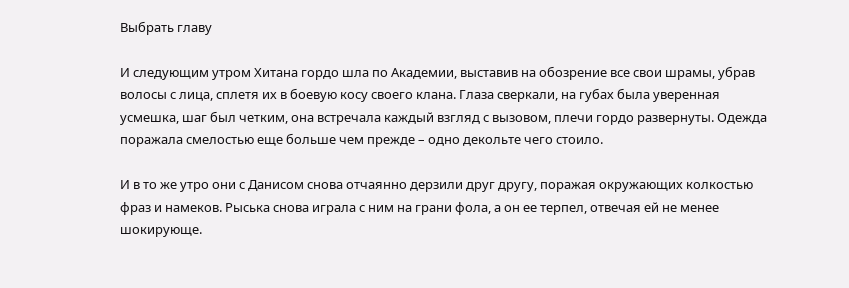Выбрать главу

И следующим утром Хитана гордо шла по Академии, выставив на обозрение все свои шрамы, убрав волосы с лица, сплетя их в боевую косу своего клана. Глаза сверкали, на губах была уверенная усмешка, шаг был четким, она встречала каждый взгляд с вызовом, плечи гордо развернуты. Одежда поражала смелостью еще больше чем прежде – одно декольте чего стоило.

И в то же утро они с Данисом снова отчаянно дерзили друг другу, поражая окружающих колкостью фраз и намеков. Рыська снова играла с ним на грани фола, а он ее терпел, отвечая ей не менее шокирующе.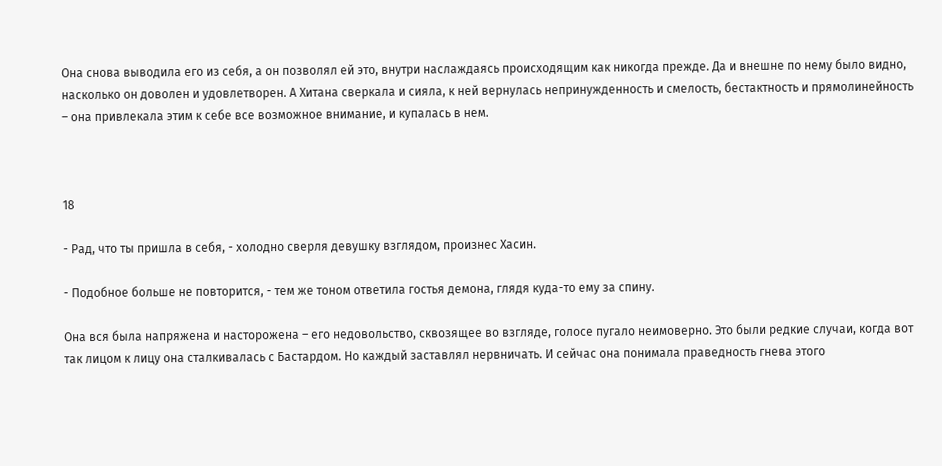Она снова выводила его из себя, а он позволял ей это, внутри наслаждаясь происходящим как никогда прежде. Да и внешне по нему было видно, насколько он доволен и удовлетворен. А Хитана сверкала и сияла, к ней вернулась непринужденность и смелость, бестактность и прямолинейность – она привлекала этим к себе все возможное внимание, и купалась в нем.



18

- Рад, что ты пришла в себя, - холодно сверля девушку взглядом, произнес Хасин.

- Подобное больше не повторится, - тем же тоном ответила гостья демона, глядя куда-то ему за спину.

Она вся была напряжена и насторожена – его недовольство, сквозящее во взгляде, голосе пугало неимоверно. Это были редкие случаи, когда вот так лицом к лицу она сталкивалась с Бастардом. Но каждый заставлял нервничать. И сейчас она понимала праведность гнева этого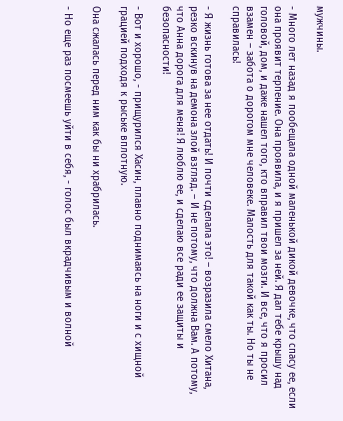мужчины.

- Много лет назад я пообещала одной маленькой дикой девочке, что спасу ее, если она проявит терпение. Она проявила, и я пришел за ней. Я дал тебе крышу над головой, дом, и даже нашел того, кто вправил твои мозги. И все, что я просил взамен – забота о дорогом мне человеке. Малость для такой как ты. Но ты не справилась!

- Я жизнь готова за нее отдать! И почти сделала это! – возразила смело Хитана, резко вскинув на демона злой взгляд. – И не потому, что должна Вам. А потому, что Анна дорога для меня! Я люблю ее, и сделаю все ради ее защиты и безопасности!

- Вот и хорошо, - прищурился Хасин, плавно поднимаясь на ноги и с хищной грацией подходя к рыське вплотную.

Она сжалась перед ним как бы ни храбрилась.

- Но еще раз посмеешь уйти в себя, - голос был вкрадчивым и волной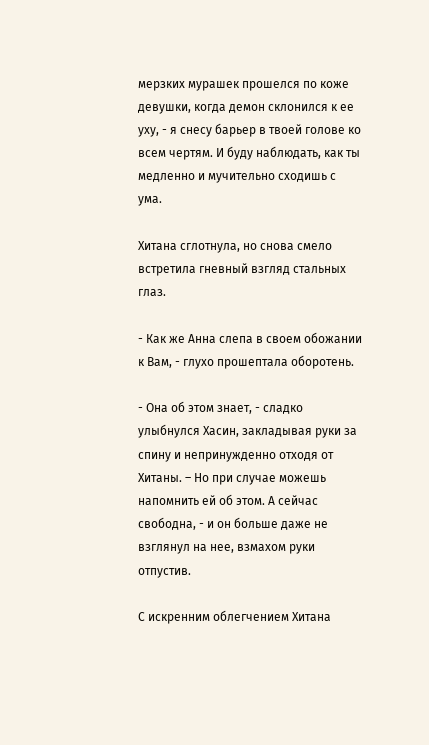мерзких мурашек прошелся по коже девушки, когда демон склонился к ее уху, - я снесу барьер в твоей голове ко всем чертям. И буду наблюдать, как ты медленно и мучительно сходишь с ума.

Хитана сглотнула, но снова смело встретила гневный взгляд стальных глаз.

- Как же Анна слепа в своем обожании к Вам, - глухо прошептала оборотень.

- Она об этом знает, - сладко улыбнулся Хасин, закладывая руки за спину и непринужденно отходя от Хитаны. – Но при случае можешь напомнить ей об этом. А сейчас свободна, - и он больше даже не взглянул на нее, взмахом руки отпустив.

С искренним облегчением Хитана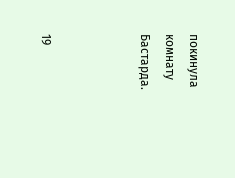покинула комнату Бастарда.



19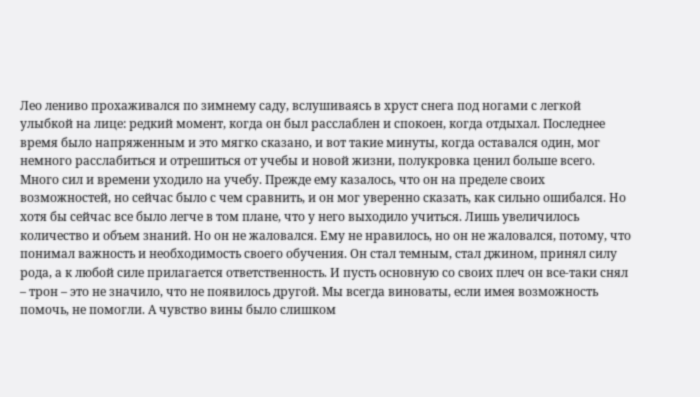Лео лениво прохаживался по зимнему саду, вслушиваясь в хруст снега под ногами с легкой улыбкой на лице: редкий момент, когда он был расслаблен и спокоен, когда отдыхал. Последнее время было напряженным и это мягко сказано, и вот такие минуты, когда оставался один, мог немного расслабиться и отрешиться от учебы и новой жизни, полукровка ценил больше всего. Много сил и времени уходило на учебу. Прежде ему казалось, что он на пределе своих возможностей, но сейчас было с чем сравнить, и он мог уверенно сказать, как сильно ошибался. Но хотя бы сейчас все было легче в том плане, что у него выходило учиться. Лишь увеличилось количество и объем знаний. Но он не жаловался. Ему не нравилось, но он не жаловался, потому, что понимал важность и необходимость своего обучения. Он стал темным, стал джином, принял силу рода, а к любой силе прилагается ответственность. И пусть основную со своих плеч он все-таки снял – трон – это не значило, что не появилось другой. Мы всегда виноваты, если имея возможность помочь, не помогли. А чувство вины было слишком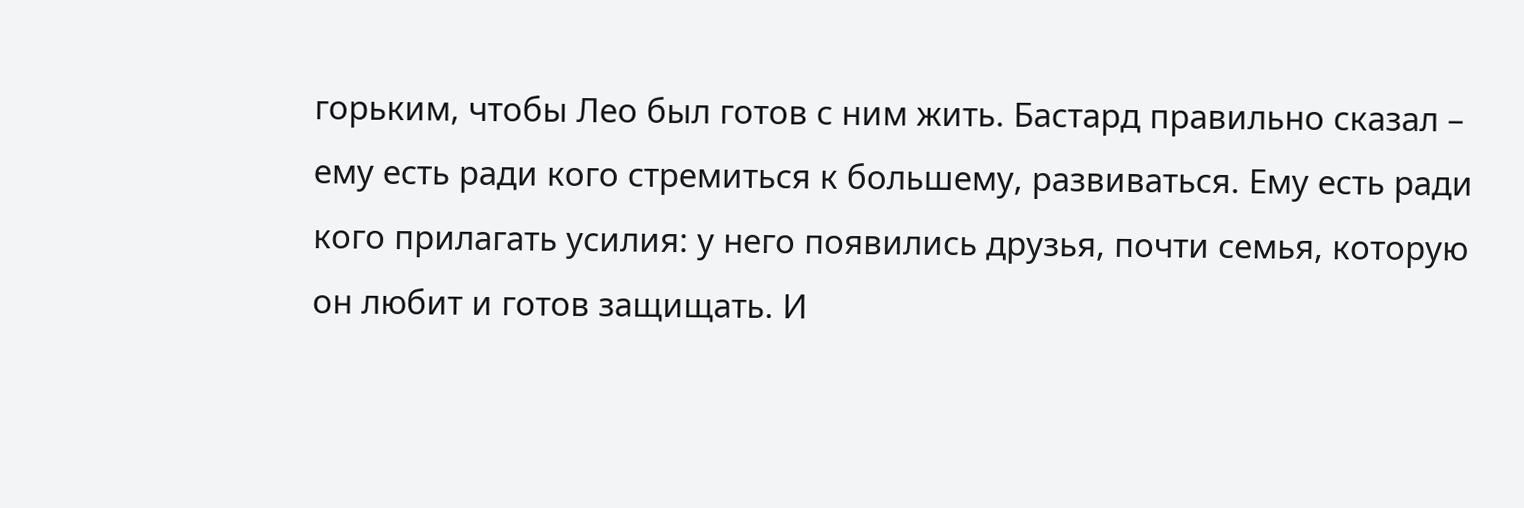горьким, чтобы Лео был готов с ним жить. Бастард правильно сказал – ему есть ради кого стремиться к большему, развиваться. Ему есть ради кого прилагать усилия: у него появились друзья, почти семья, которую он любит и готов защищать. И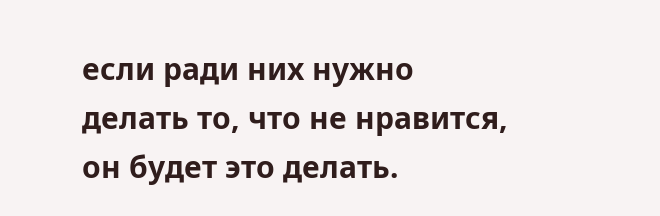если ради них нужно делать то, что не нравится, он будет это делать.